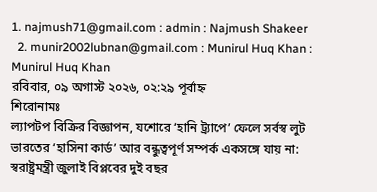1. najmush71@gmail.com : admin : Najmush Shakeer
  2. munir2002lubnan@gmail.com : Munirul Huq Khan : Munirul Huq Khan
রবিবার, ০৯ অগাস্ট ২০২৬, ০২:২৯ পূর্বাহ্ন
শিরোনামঃ
ল্যাপটপ বিক্রির বিজ্ঞাপন, যশোরে ‘হানি ট্র্যাপে’ ফেলে সর্বস্ব লুট ভারতের ‘হাসিনা কার্ড’ আর বন্ধুত্বপূর্ণ সম্পর্ক একসঙ্গে যায় না: স্বরাষ্ট্রমন্ত্রী জুলাই বিপ্লবের দুই বছর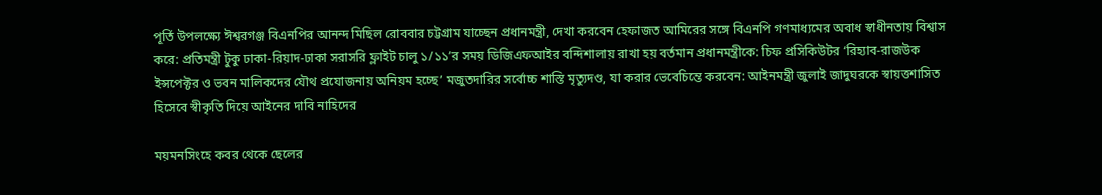পূর্তি উপলক্ষ্যে ঈশ্বরগঞ্জ বিএনপির আনন্দ মিছিল রোববার চট্টগ্রাম যাচ্ছেন প্রধানমন্ত্রী, দেখা করবেন হেফাজত আমিরের সঙ্গে বিএনপি গণমাধ্যমের অবাধ স্বাধীনতায় বিশ্বাস করে: প্রতিমন্ত্রী টুকু ঢাকা-রিয়াদ-ঢাকা সরাসরি ফ্লাইট চালু ১/১১’র সময় ডিজিএফআইর বন্দিশালায় রাখা হয় বর্তমান প্রধানমন্ত্রীকে: চিফ প্রসিকিউটর ‘রিহ্যাব-রাজউক ইন্সপেক্টর ও ভবন মালিকদের যৌথ প্রযোজনায় অনিয়ম হচ্ছে’ মজুতদারির সর্বোচ্চ শাস্তি মৃত্যুদণ্ড, যা করার ভেবেচিন্তে করবেন: আইনমন্ত্রী জুলাই জাদুঘরকে স্বায়ত্তশাসিত হিসেবে স্বীকৃতি দিয়ে আইনের দাবি নাহিদের

ময়মনসিংহে কবর থেকে ছেলের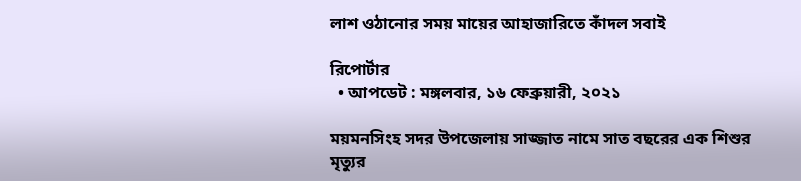লাশ ওঠানোর সময় মায়ের আহাজারিতে কাঁদল সবাই

রিপোর্টার
  • আপডেট : মঙ্গলবার, ১৬ ফেব্রুয়ারী, ২০২১

ময়মনসিংহ সদর উপজেলায় সাজ্জাত নামে সাত বছরের এক শিশুর মৃত্যুর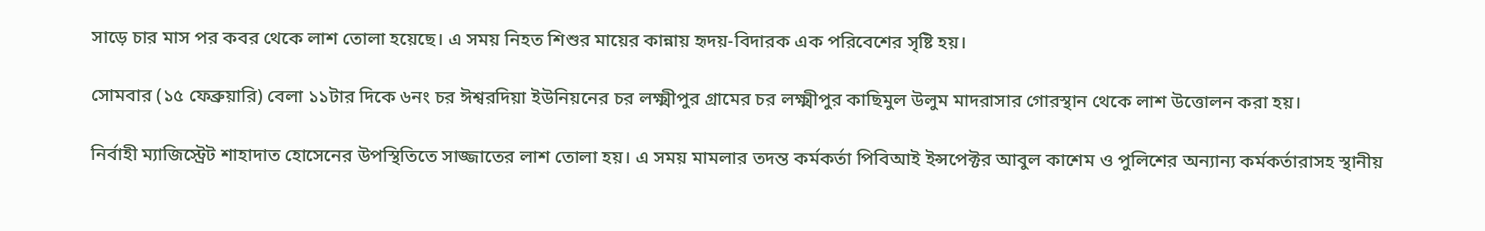সাড়ে চার মাস পর কবর থেকে লাশ তোলা হয়েছে। এ সময় নিহত শিশুর মায়ের কান্নায় হৃদয়-বিদারক এক পরিবেশের সৃষ্টি হয়।

সোমবার (১৫ ফেব্রুয়ারি) বেলা ১১টার দিকে ৬নং চর ঈশ্বরদিয়া ইউনিয়নের চর লক্ষ্মীপুর গ্রামের চর লক্ষ্মীপুর কাছিমুল উলুম মাদরাসার গোরস্থান থেকে লাশ উত্তোলন করা হয়।

নির্বাহী ম্যাজিস্ট্রেট শাহাদাত হোসেনের উপস্থিতিতে সাজ্জাতের লাশ তোলা হয়। এ সময় মামলার তদন্ত কর্মকর্তা পিবিআই ইন্সপেক্টর আবুল কাশেম ও পুলিশের অন্যান্য কর্মকর্তারাসহ স্থানীয়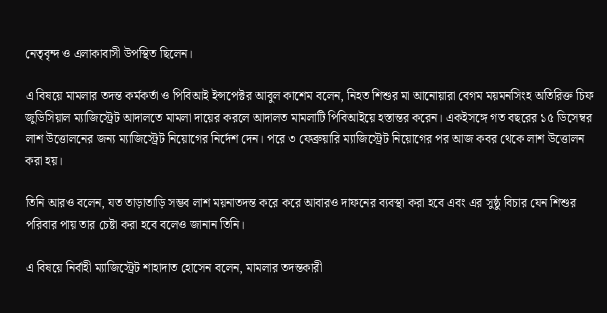নেতৃবৃন্দ ও এলাকাবাসী উপস্থিত ছিলেন।

এ বিষয়ে মামলার তদন্ত কর্মকর্তা ও পিবিআই ইন্সপেক্টর আবুল কাশেম বলেন, নিহত শিশুর মা আনোয়ারা বেগম ময়মনসিংহ অতিরিক্ত চিফ জুডিসিয়াল ম্যাজিস্ট্রেট আদালতে মামলা দায়ের করলে আদালত মামলাটি পিবিআইয়ে হস্তান্তর করেন। একইসঙ্গে গত বছরের ১৫ ডিসেম্বর লাশ উত্তোলনের জন্য ম্যাজিস্ট্রেট নিয়োগের নির্দেশ দেন। পরে ৩ ফেব্রুয়ারি ম্যাজিস্ট্রেট নিয়োগের পর আজ কবর থেকে লাশ উত্তোলন করা হয়।

তিনি আরও বলেন, যত তাড়াতাড়ি সম্ভব লাশ ময়নাতদন্ত করে করে আবারও দাফনের ব্যবস্থা করা হবে এবং এর সুষ্ঠু বিচার যেন শিশুর পরিবার পায় তার চেষ্টা করা হবে বলেও জানান তিনি।

এ বিষয়ে নির্বাহী ম্যাজিস্ট্রেট শাহাদাত হোসেন বলেন, মামলার তদন্তকারী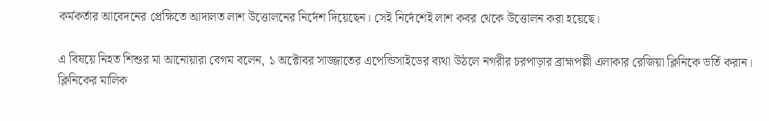কর্মকর্তার আবেদনের প্রেক্ষিতে আদালত লাশ উত্তোলনের নির্দেশ দিয়েছেন। সেই নির্দেশেই লাশ কবর থেকে উত্তোলন করা হয়েছে।

এ বিষয়ে নিহত শিশুর মা আনোয়ারা বেগম বলেন, ১ অক্টোবর সাজ্জাতের এপেন্ডিসাইডের ব্যথা উঠলে নগরীর চরপাড়ার ব্রাহ্মপল্লী এলাকার রেজিয়া ক্লিনিকে ভর্তি করান। ক্লিনিকের মালিক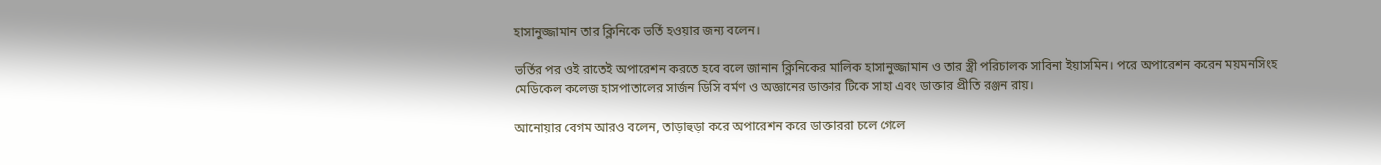হাসানুজ্জামান তার ক্লিনিকে ভর্তি হওয়ার জন্য বলেন।

ভর্তির পর ওই রাতেই অপারেশন করতে হবে বলে জানান ক্লিনিকের মালিক হাসানুজ্জামান ও তার স্ত্রী পরিচালক সাবিনা ইয়াসমিন। পরে অপারেশন করেন ময়মনসিংহ মেডিকেল কলেজ হাসপাতালের সার্জন ডিসি বর্মণ ও অজ্ঞানের ডাক্তার টিকে সাহা এবং ডাক্তার প্রীতি রঞ্জন রায়।

আনোয়ার বেগম আরও বলেন, তাড়াহুড়া করে অপারেশন করে ডাক্তাররা চলে গেলে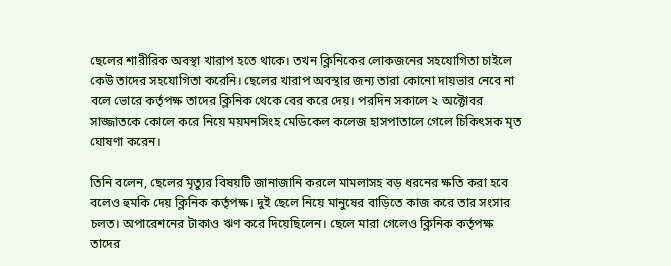ছেলের শারীরিক অবস্থা খারাপ হতে থাকে। তখন ক্লিনিকের লোকজনের সহযোগিতা চাইলে কেউ তাদের সহযোগিতা করেনি। ছেলের খারাপ অবস্থার জন্য তারা কোনো দায়ভার নেবে না বলে ভোরে কর্তৃপক্ষ তাদের ক্লিনিক থেকে বের করে দেয়। পরদিন সকালে ২ অক্টোবর সাজ্জাতকে কোলে করে নিয়ে ময়মনসিংহ মেডিকেল কলেজ হাসপাতালে গেলে চিকিৎসক মৃত ঘোষণা করেন।

তিনি বলেন, ছেলের মৃত্যুর বিষয়টি জানাজানি করলে মামলাসহ বড় ধরনের ক্ষতি করা হবে বলেও হুমকি দেয় ক্লিনিক কর্তৃপক্ষ। দুই ছেলে নিয়ে মানুষের বাড়িতে কাজ করে তার সংসার চলত। অপারেশনের টাকাও ঋণ করে দিয়েছিলেন। ছেলে মারা গেলেও ক্লিনিক কর্তৃপক্ষ তাদের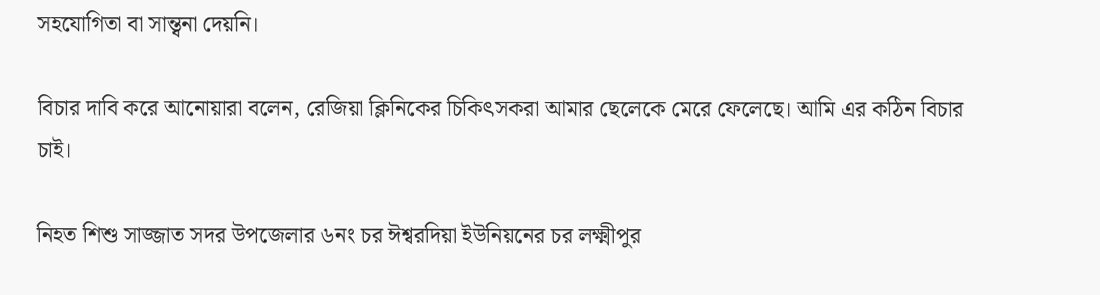সহযোগিতা বা সান্ত্বনা দেয়নি।

বিচার দাবি করে আনোয়ারা বলেন, রেজিয়া ক্লিনিকের চিকিৎসকরা আমার ছেলেকে মেরে ফেলেছে। আমি এর কঠিন বিচার চাই।

নিহত শিশু সাজ্জাত সদর উপজেলার ৬নং চর ঈশ্বরদিয়া ইউনিয়নের চর লক্ষ্মীপুর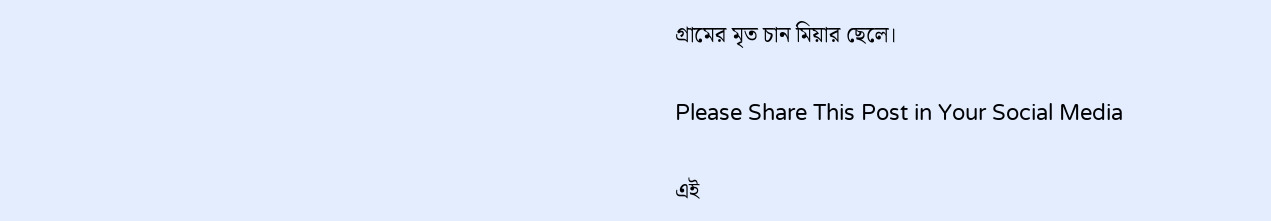গ্রামের মৃত চান মিয়ার ছেলে।

Please Share This Post in Your Social Media

এই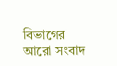বিভাগের আরো সংবাদ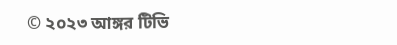© ২০২৩ আঙ্গর টিভি